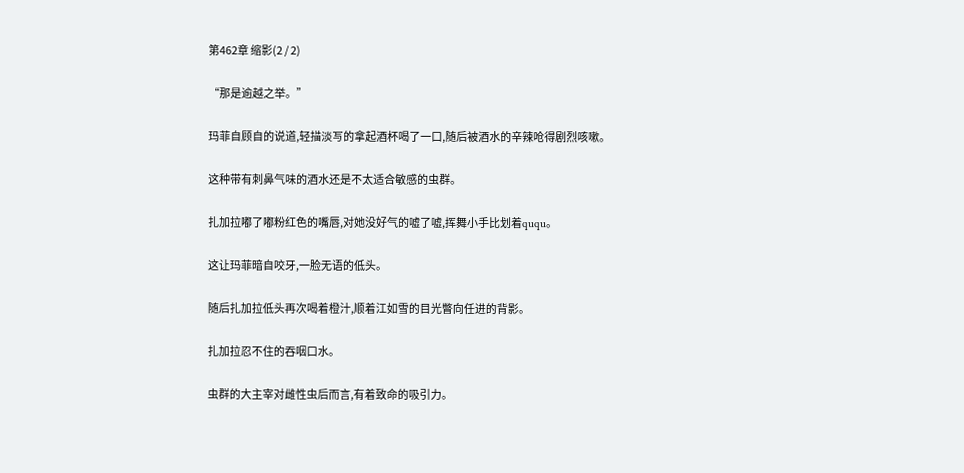第462章 缩影(2 / 2)

“那是逾越之举。”

玛菲自顾自的说道,轻描淡写的拿起酒杯喝了一口,随后被酒水的辛辣呛得剧烈咳嗽。

这种带有刺鼻气味的酒水还是不太适合敏感的虫群。

扎加拉嘟了嘟粉红色的嘴唇,对她没好气的嘘了嘘,挥舞小手比划着ququ。

这让玛菲暗自咬牙,一脸无语的低头。

随后扎加拉低头再次喝着橙汁,顺着江如雪的目光瞥向任进的背影。

扎加拉忍不住的吞咽口水。

虫群的大主宰对雌性虫后而言,有着致命的吸引力。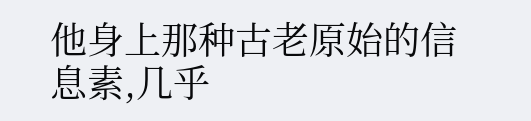他身上那种古老原始的信息素,几乎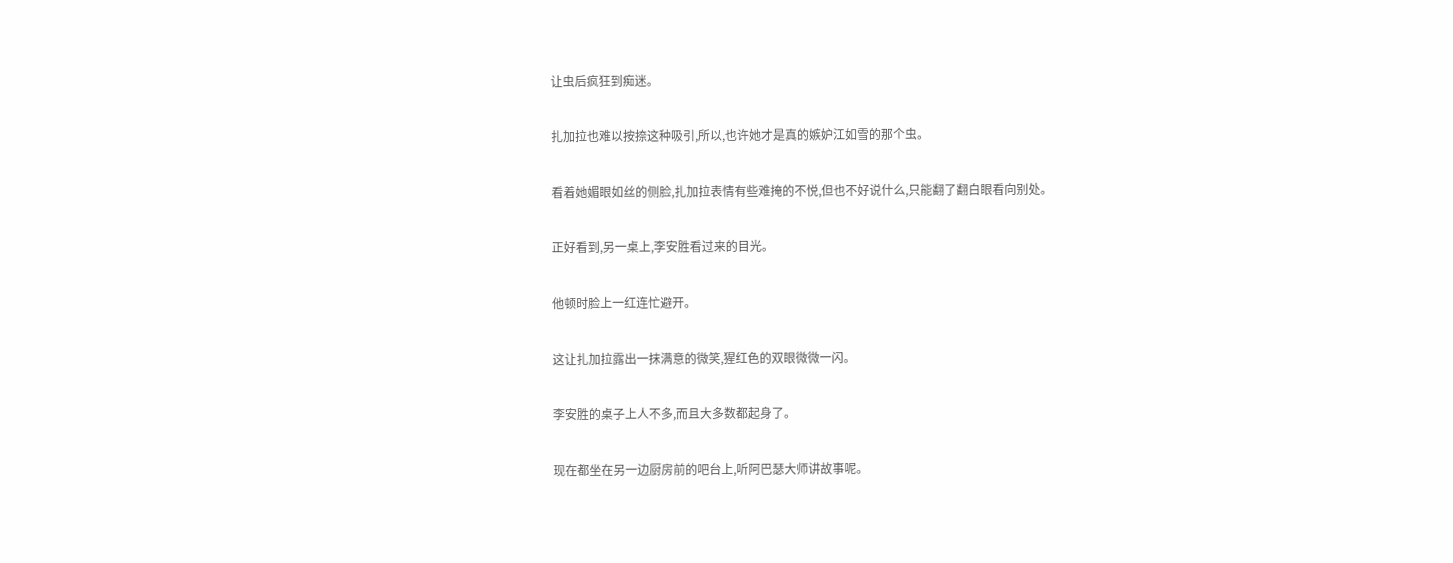让虫后疯狂到痴迷。

扎加拉也难以按捺这种吸引,所以,也许她才是真的嫉妒江如雪的那个虫。

看着她媚眼如丝的侧脸,扎加拉表情有些难掩的不悦,但也不好说什么,只能翻了翻白眼看向别处。

正好看到,另一桌上,李安胜看过来的目光。

他顿时脸上一红连忙避开。

这让扎加拉露出一抹满意的微笑,猩红色的双眼微微一闪。

李安胜的桌子上人不多,而且大多数都起身了。

现在都坐在另一边厨房前的吧台上,听阿巴瑟大师讲故事呢。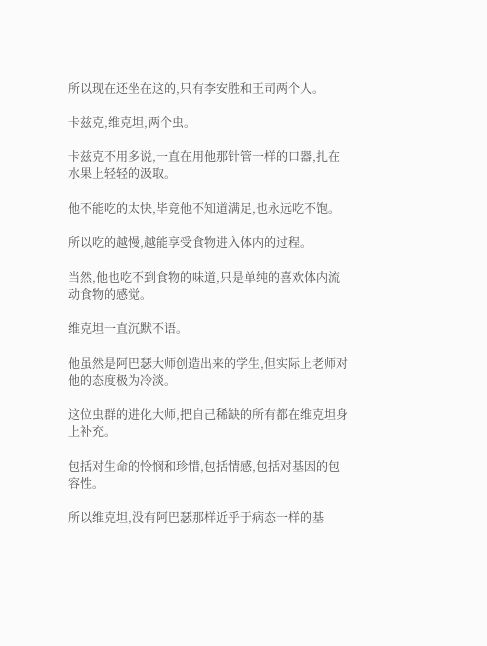所以现在还坐在这的,只有李安胜和王司两个人。

卡兹克,维克坦,两个虫。

卡兹克不用多说,一直在用他那针管一样的口器,扎在水果上轻轻的汲取。

他不能吃的太快,毕竟他不知道满足,也永远吃不饱。

所以吃的越慢,越能享受食物进入体内的过程。

当然,他也吃不到食物的味道,只是单纯的喜欢体内流动食物的感觉。

维克坦一直沉默不语。

他虽然是阿巴瑟大师创造出来的学生,但实际上老师对他的态度极为冷淡。

这位虫群的进化大师,把自己稀缺的所有都在维克坦身上补充。

包括对生命的怜悯和珍惜,包括情感,包括对基因的包容性。

所以维克坦,没有阿巴瑟那样近乎于病态一样的基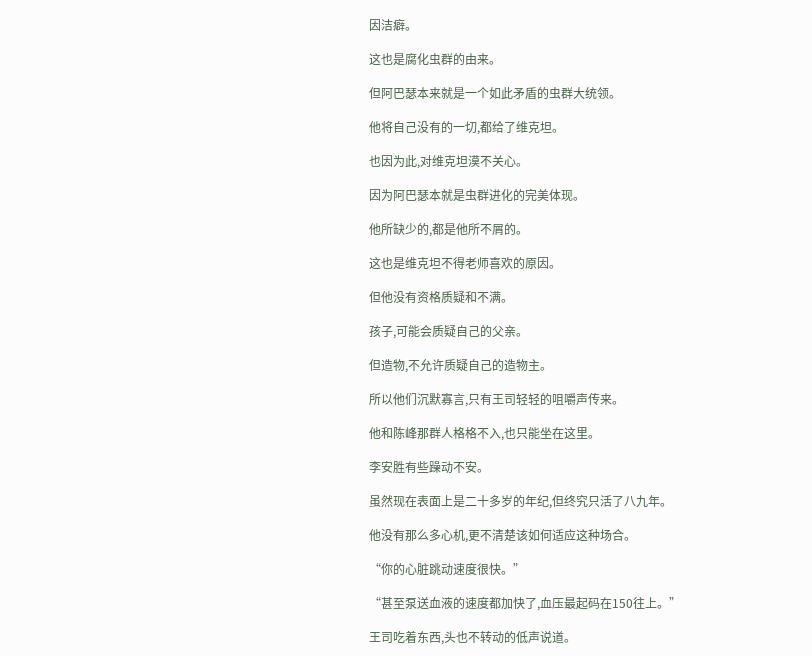因洁癖。

这也是腐化虫群的由来。

但阿巴瑟本来就是一个如此矛盾的虫群大统领。

他将自己没有的一切,都给了维克坦。

也因为此,对维克坦漠不关心。

因为阿巴瑟本就是虫群进化的完美体现。

他所缺少的,都是他所不屑的。

这也是维克坦不得老师喜欢的原因。

但他没有资格质疑和不满。

孩子,可能会质疑自己的父亲。

但造物,不允许质疑自己的造物主。

所以他们沉默寡言,只有王司轻轻的咀嚼声传来。

他和陈峰那群人格格不入,也只能坐在这里。

李安胜有些躁动不安。

虽然现在表面上是二十多岁的年纪,但终究只活了八九年。

他没有那么多心机,更不清楚该如何适应这种场合。

“你的心脏跳动速度很快。”

“甚至泵送血液的速度都加快了,血压最起码在150往上。”

王司吃着东西,头也不转动的低声说道。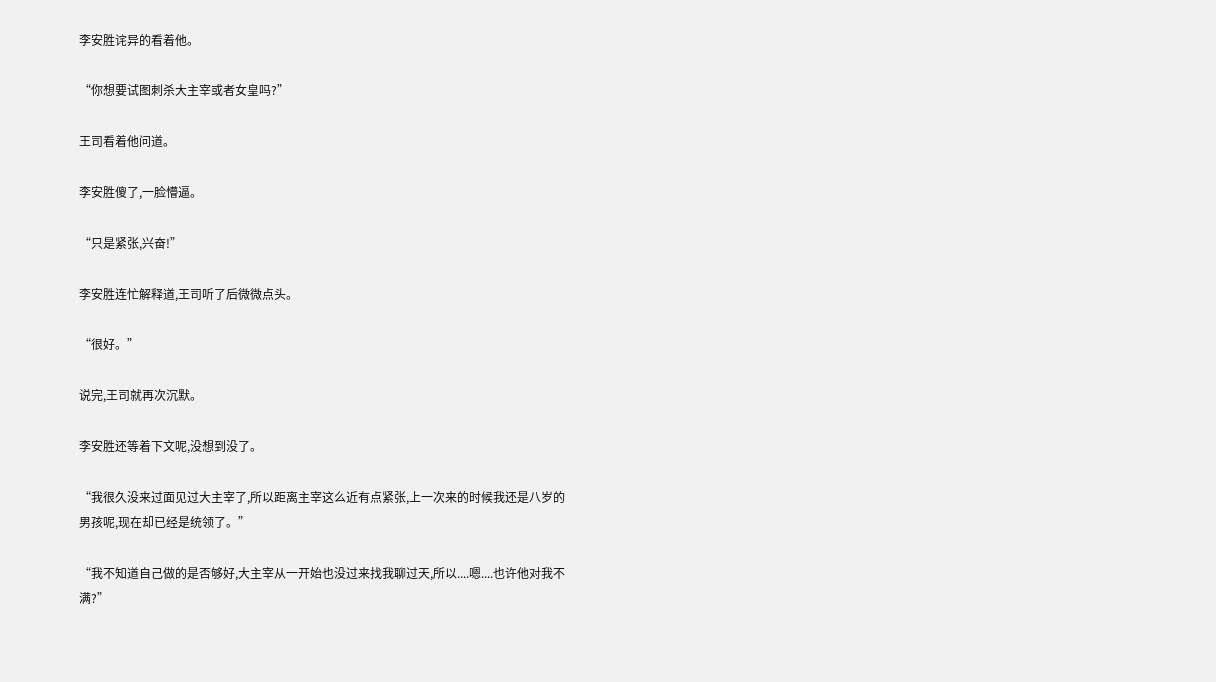李安胜诧异的看着他。

“你想要试图刺杀大主宰或者女皇吗?”

王司看着他问道。

李安胜傻了,一脸懵逼。

“只是紧张,兴奋!”

李安胜连忙解释道,王司听了后微微点头。

“很好。”

说完,王司就再次沉默。

李安胜还等着下文呢,没想到没了。

“我很久没来过面见过大主宰了,所以距离主宰这么近有点紧张,上一次来的时候我还是八岁的男孩呢,现在却已经是统领了。”

“我不知道自己做的是否够好,大主宰从一开始也没过来找我聊过天,所以....嗯....也许他对我不满?”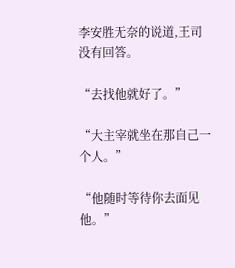李安胜无奈的说道,王司没有回答。

“去找他就好了。”

“大主宰就坐在那自己一个人。”

“他随时等待你去面见他。”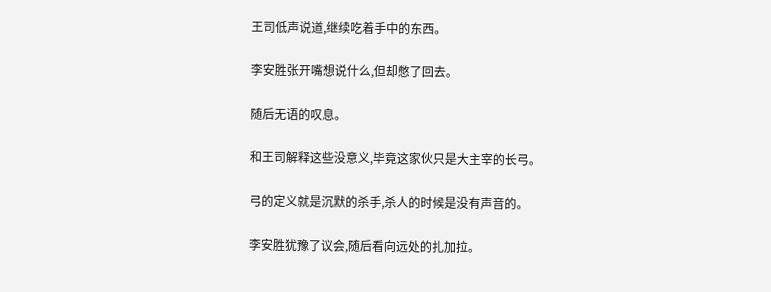王司低声说道,继续吃着手中的东西。

李安胜张开嘴想说什么,但却憋了回去。

随后无语的叹息。

和王司解释这些没意义,毕竟这家伙只是大主宰的长弓。

弓的定义就是沉默的杀手,杀人的时候是没有声音的。

李安胜犹豫了议会,随后看向远处的扎加拉。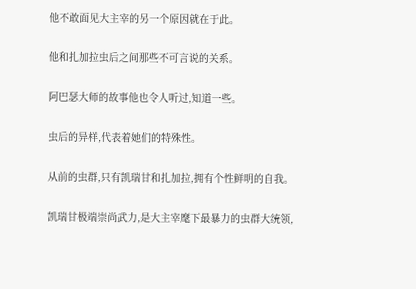他不敢面见大主宰的另一个原因就在于此。

他和扎加拉虫后之间那些不可言说的关系。

阿巴瑟大师的故事他也令人听过,知道一些。

虫后的异样,代表着她们的特殊性。

从前的虫群,只有凯瑞甘和扎加拉,拥有个性鲜明的自我。

凯瑞甘极端崇尚武力,是大主宰麾下最暴力的虫群大统领,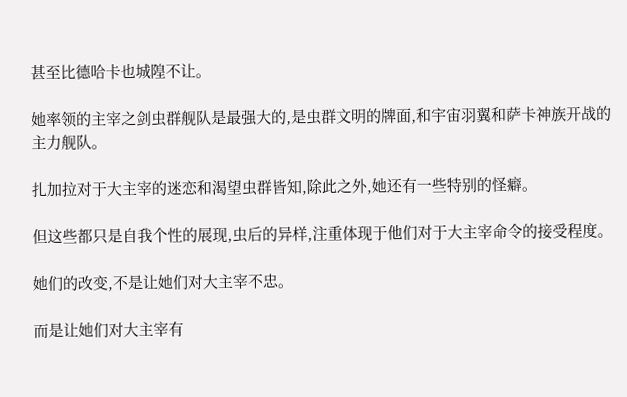甚至比德哈卡也城隍不让。

她率领的主宰之剑虫群舰队是最强大的,是虫群文明的牌面,和宇宙羽翼和萨卡神族开战的主力舰队。

扎加拉对于大主宰的迷恋和渴望虫群皆知,除此之外,她还有一些特别的怪癖。

但这些都只是自我个性的展现,虫后的异样,注重体现于他们对于大主宰命令的接受程度。

她们的改变,不是让她们对大主宰不忠。

而是让她们对大主宰有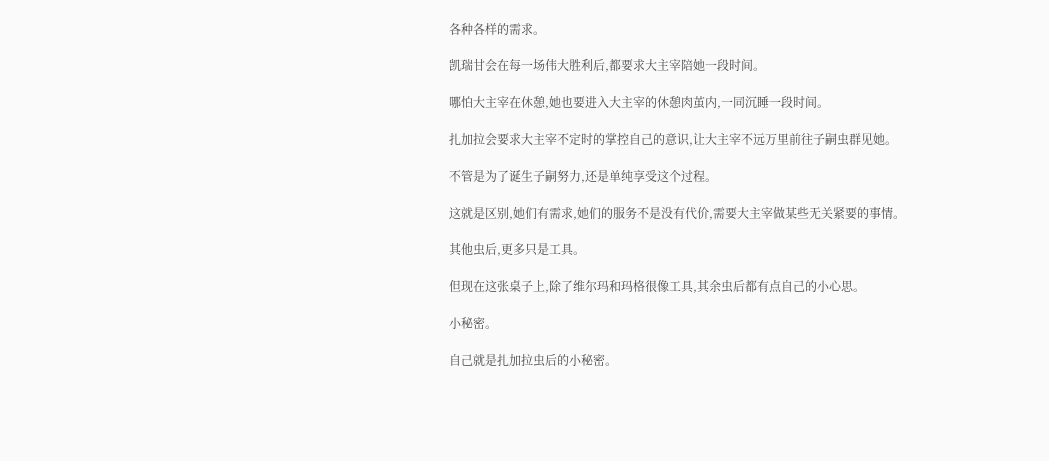各种各样的需求。

凯瑞甘会在每一场伟大胜利后,都要求大主宰陪她一段时间。

哪怕大主宰在休憩,她也要进入大主宰的休憩肉茧内,一同沉睡一段时间。

扎加拉会要求大主宰不定时的掌控自己的意识,让大主宰不远万里前往子嗣虫群见她。

不管是为了诞生子嗣努力,还是单纯享受这个过程。

这就是区别,她们有需求,她们的服务不是没有代价,需要大主宰做某些无关紧要的事情。

其他虫后,更多只是工具。

但现在这张桌子上,除了维尔玛和玛格很像工具,其余虫后都有点自己的小心思。

小秘密。

自己就是扎加拉虫后的小秘密。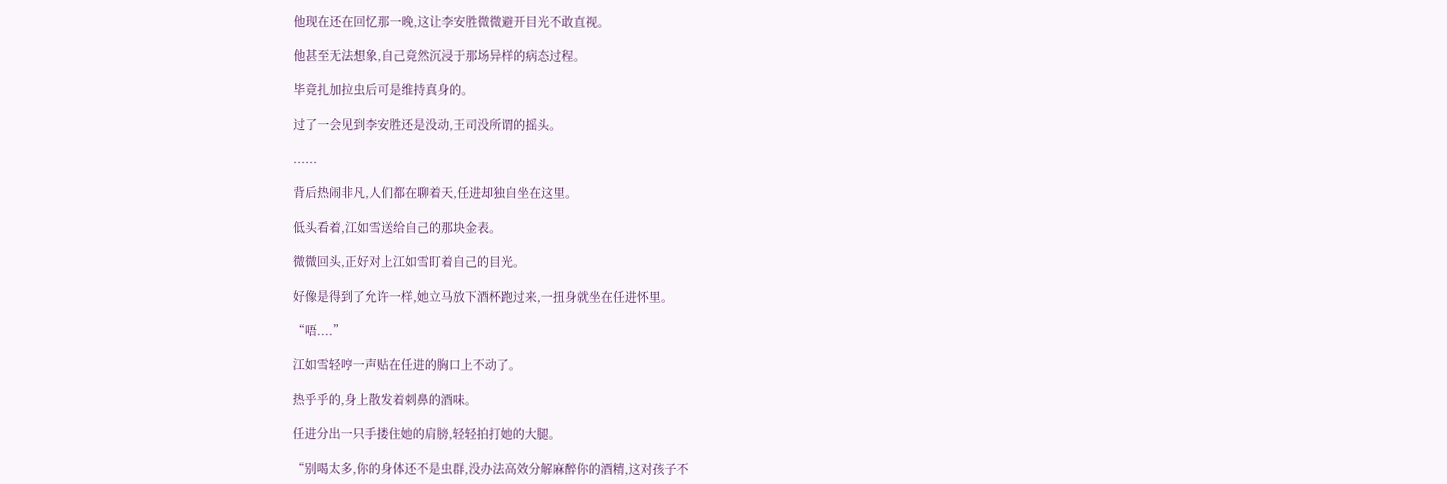他现在还在回忆那一晚,这让李安胜微微避开目光不敢直视。

他甚至无法想象,自己竟然沉浸于那场异样的病态过程。

毕竟扎加拉虫后可是维持真身的。

过了一会见到李安胜还是没动,王司没所谓的摇头。

......

背后热闹非凡,人们都在聊着天,任进却独自坐在这里。

低头看着,江如雪送给自己的那块金表。

微微回头,正好对上江如雪盯着自己的目光。

好像是得到了允许一样,她立马放下酒杯跑过来,一扭身就坐在任进怀里。

“唔....”

江如雪轻哼一声贴在任进的胸口上不动了。

热乎乎的,身上散发着刺鼻的酒味。

任进分出一只手搂住她的肩膀,轻轻拍打她的大腿。

“别喝太多,你的身体还不是虫群,没办法高效分解麻醉你的酒精,这对孩子不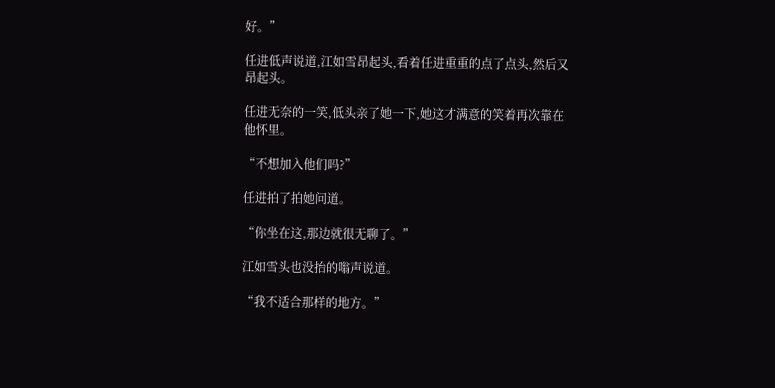好。”

任进低声说道,江如雪昂起头,看着任进重重的点了点头,然后又昂起头。

任进无奈的一笑,低头亲了她一下,她这才满意的笑着再次靠在他怀里。

“不想加入他们吗?”

任进拍了拍她问道。

“你坐在这,那边就很无聊了。”

江如雪头也没抬的嗡声说道。

“我不适合那样的地方。”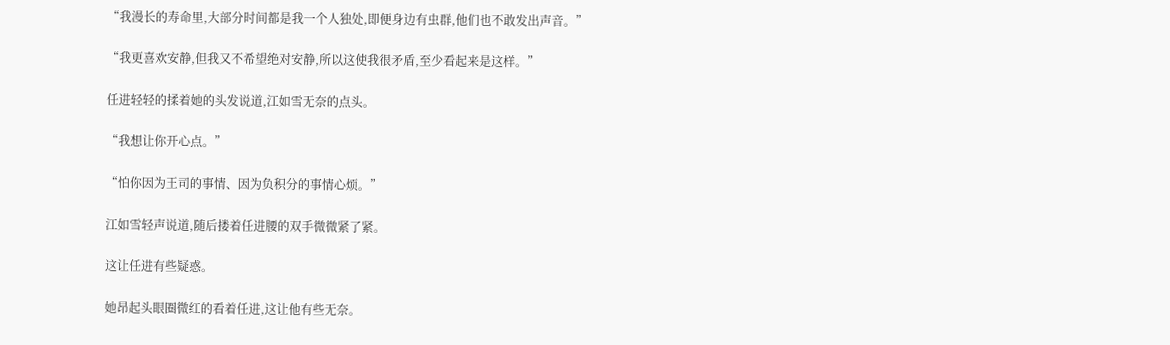“我漫长的寿命里,大部分时间都是我一个人独处,即便身边有虫群,他们也不敢发出声音。”

“我更喜欢安静,但我又不希望绝对安静,所以这使我很矛盾,至少看起来是这样。”

任进轻轻的揉着她的头发说道,江如雪无奈的点头。

“我想让你开心点。”

“怕你因为王司的事情、因为负积分的事情心烦。”

江如雪轻声说道,随后搂着任进腰的双手微微紧了紧。

这让任进有些疑惑。

她昂起头眼圈微红的看着任进,这让他有些无奈。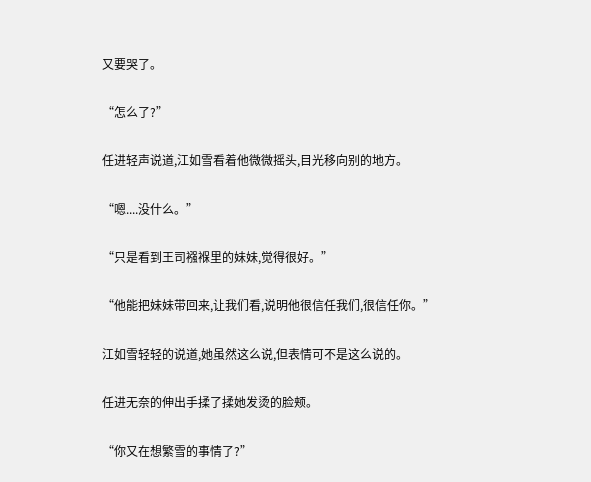又要哭了。

“怎么了?”

任进轻声说道,江如雪看着他微微摇头,目光移向别的地方。

“嗯....没什么。”

“只是看到王司襁褓里的妹妹,觉得很好。”

“他能把妹妹带回来,让我们看,说明他很信任我们,很信任你。”

江如雪轻轻的说道,她虽然这么说,但表情可不是这么说的。

任进无奈的伸出手揉了揉她发烫的脸颊。

“你又在想繁雪的事情了?”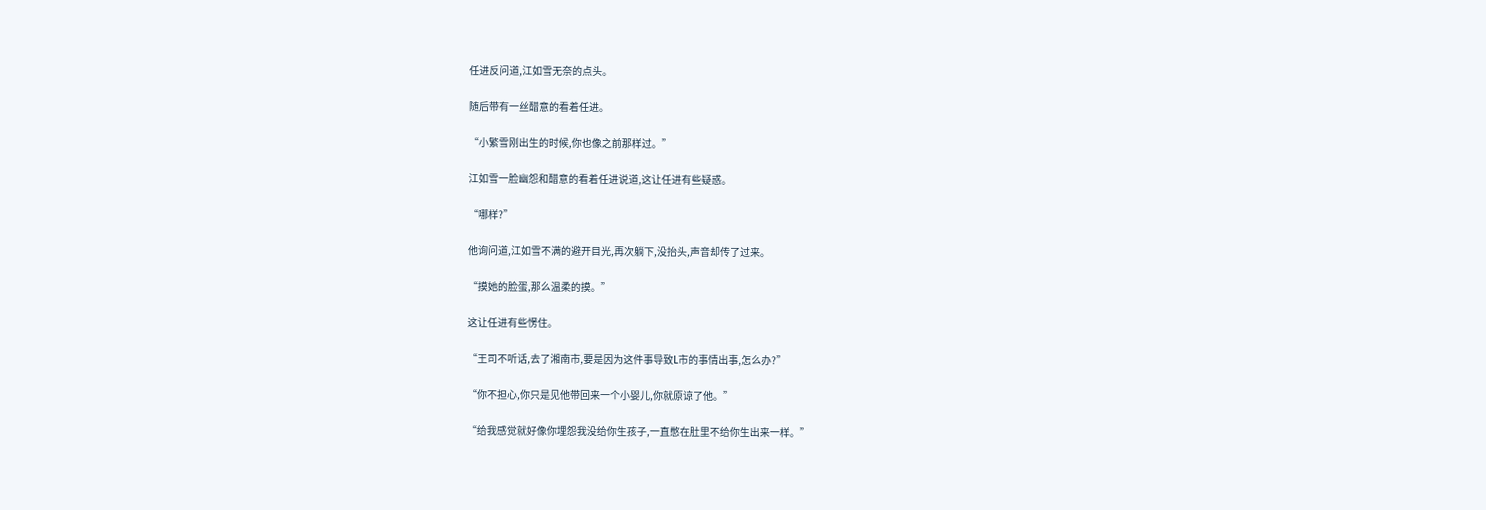任进反问道,江如雪无奈的点头。

随后带有一丝醋意的看着任进。

“小繁雪刚出生的时候,你也像之前那样过。”

江如雪一脸幽怨和醋意的看着任进说道,这让任进有些疑惑。

“哪样?”

他询问道,江如雪不满的避开目光,再次躺下,没抬头,声音却传了过来。

“摸她的脸蛋,那么温柔的摸。”

这让任进有些愣住。

“王司不听话,去了湘南市,要是因为这件事导致L市的事情出事,怎么办?”

“你不担心,你只是见他带回来一个小婴儿,你就原谅了他。”

“给我感觉就好像你埋怨我没给你生孩子,一直憋在肚里不给你生出来一样。”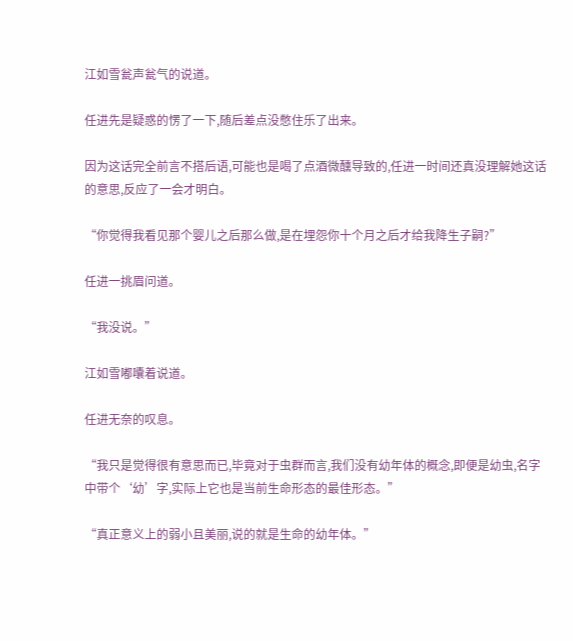江如雪瓮声瓮气的说道。

任进先是疑惑的愣了一下,随后差点没憋住乐了出来。

因为这话完全前言不搭后语,可能也是喝了点酒微醺导致的,任进一时间还真没理解她这话的意思,反应了一会才明白。

“你觉得我看见那个婴儿之后那么做,是在埋怨你十个月之后才给我降生子嗣?”

任进一挑眉问道。

“我没说。”

江如雪嘟囔着说道。

任进无奈的叹息。

“我只是觉得很有意思而已,毕竟对于虫群而言,我们没有幼年体的概念,即便是幼虫,名字中带个‘幼’字,实际上它也是当前生命形态的最佳形态。”

“真正意义上的弱小且美丽,说的就是生命的幼年体。”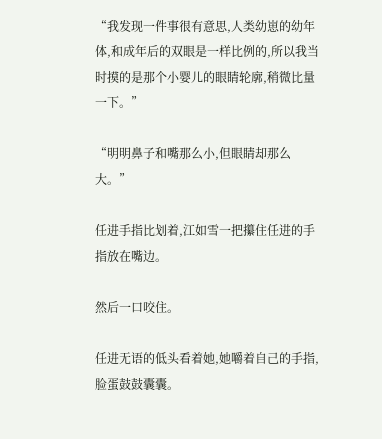“我发现一件事很有意思,人类幼崽的幼年体,和成年后的双眼是一样比例的,所以我当时摸的是那个小婴儿的眼睛轮廓,稍微比量一下。”

“明明鼻子和嘴那么小,但眼睛却那么大。”

任进手指比划着,江如雪一把攥住任进的手指放在嘴边。

然后一口咬住。

任进无语的低头看着她,她嚼着自己的手指,脸蛋鼓鼓囊囊。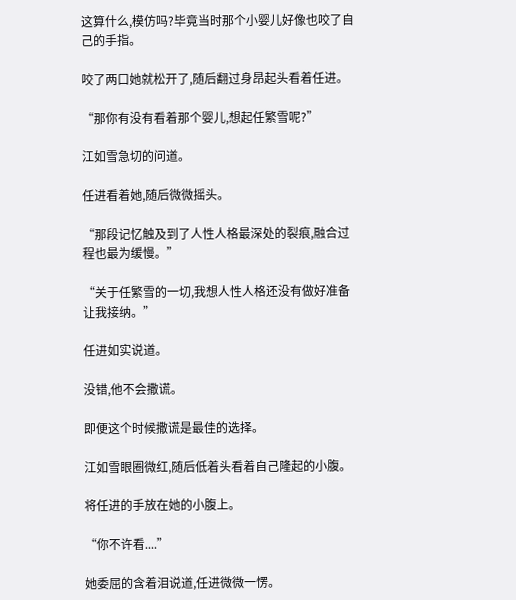这算什么,模仿吗?毕竟当时那个小婴儿好像也咬了自己的手指。

咬了两口她就松开了,随后翻过身昂起头看着任进。

“那你有没有看着那个婴儿,想起任繁雪呢?”

江如雪急切的问道。

任进看着她,随后微微摇头。

“那段记忆触及到了人性人格最深处的裂痕,融合过程也最为缓慢。”

“关于任繁雪的一切,我想人性人格还没有做好准备让我接纳。”

任进如实说道。

没错,他不会撒谎。

即便这个时候撒谎是最佳的选择。

江如雪眼圈微红,随后低着头看着自己隆起的小腹。

将任进的手放在她的小腹上。

“你不许看....”

她委屈的含着泪说道,任进微微一愣。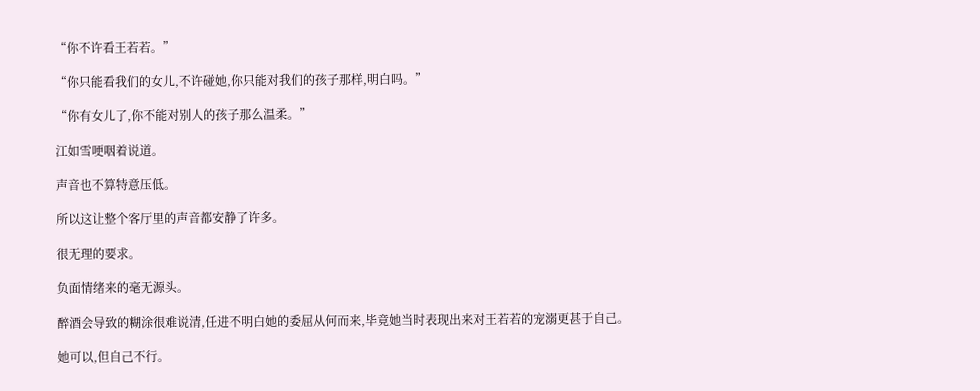“你不许看王若若。”

“你只能看我们的女儿,不许碰她,你只能对我们的孩子那样,明白吗。”

“你有女儿了,你不能对别人的孩子那么温柔。”

江如雪哽咽着说道。

声音也不算特意压低。

所以这让整个客厅里的声音都安静了许多。

很无理的要求。

负面情绪来的毫无源头。

醉酒会导致的糊涂很难说清,任进不明白她的委屈从何而来,毕竟她当时表现出来对王若若的宠溺更甚于自己。

她可以,但自己不行。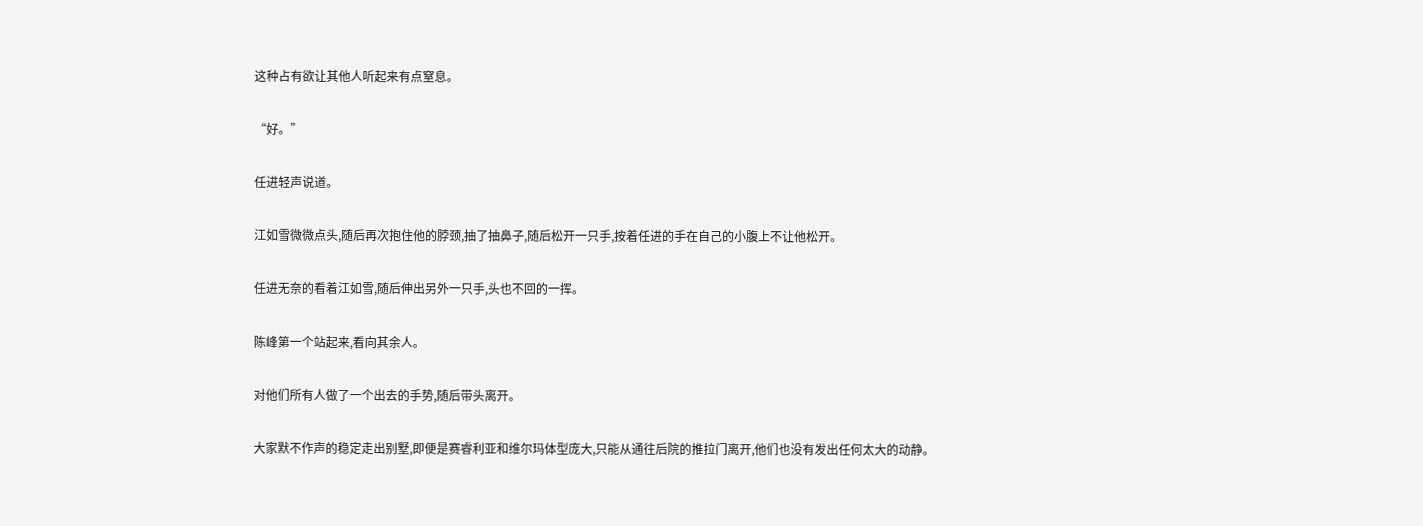这种占有欲让其他人听起来有点窒息。

“好。”

任进轻声说道。

江如雪微微点头,随后再次抱住他的脖颈,抽了抽鼻子,随后松开一只手,按着任进的手在自己的小腹上不让他松开。

任进无奈的看着江如雪,随后伸出另外一只手,头也不回的一挥。

陈峰第一个站起来,看向其余人。

对他们所有人做了一个出去的手势,随后带头离开。

大家默不作声的稳定走出别墅,即便是赛睿利亚和维尔玛体型庞大,只能从通往后院的推拉门离开,他们也没有发出任何太大的动静。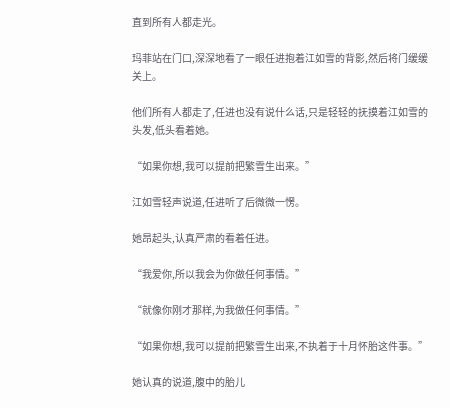直到所有人都走光。

玛菲站在门口,深深地看了一眼任进抱着江如雪的背影,然后将门缓缓关上。

他们所有人都走了,任进也没有说什么话,只是轻轻的抚摸着江如雪的头发,低头看着她。

“如果你想,我可以提前把繁雪生出来。”

江如雪轻声说道,任进听了后微微一愣。

她昂起头,认真严肃的看着任进。

“我爱你,所以我会为你做任何事情。”

“就像你刚才那样,为我做任何事情。”

“如果你想,我可以提前把繁雪生出来,不执着于十月怀胎这件事。”

她认真的说道,腹中的胎儿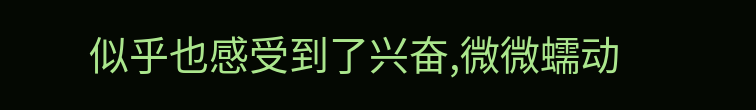似乎也感受到了兴奋,微微蠕动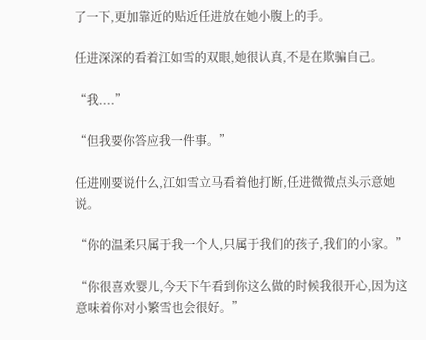了一下,更加靠近的贴近任进放在她小腹上的手。

任进深深的看着江如雪的双眼,她很认真,不是在欺骗自己。

“我....”

“但我要你答应我一件事。”

任进刚要说什么,江如雪立马看着他打断,任进微微点头示意她说。

“你的温柔只属于我一个人,只属于我们的孩子,我们的小家。”

“你很喜欢婴儿,今天下午看到你这么做的时候我很开心,因为这意味着你对小繁雪也会很好。”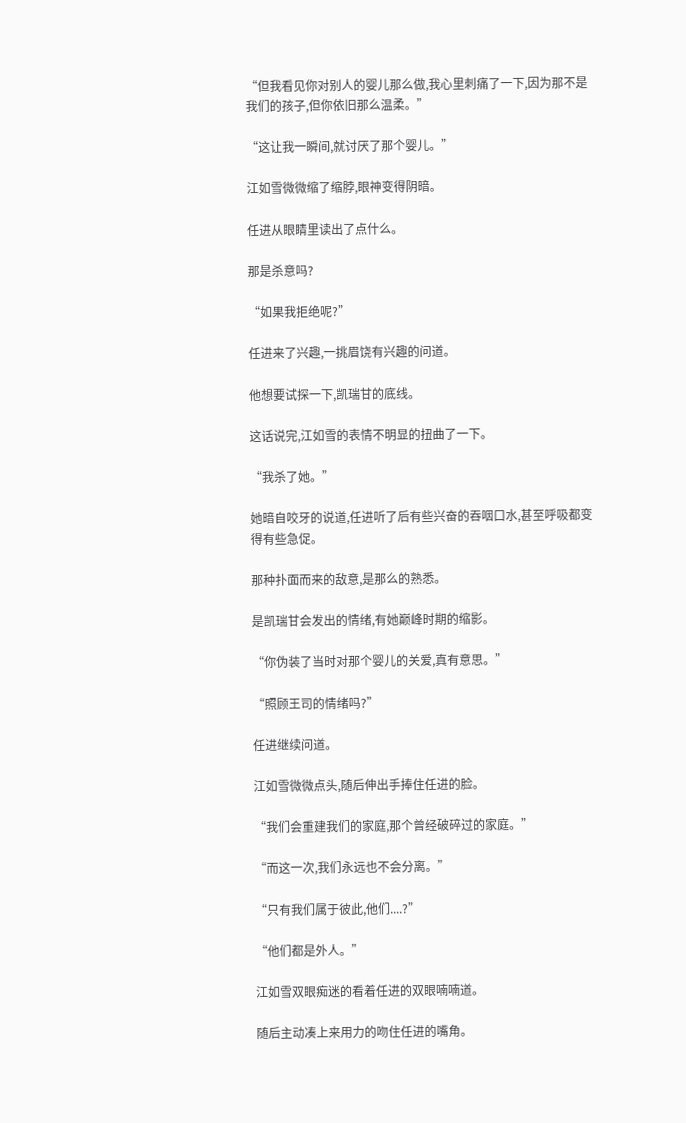“但我看见你对别人的婴儿那么做,我心里刺痛了一下,因为那不是我们的孩子,但你依旧那么温柔。”

“这让我一瞬间,就讨厌了那个婴儿。”

江如雪微微缩了缩脖,眼神变得阴暗。

任进从眼睛里读出了点什么。

那是杀意吗?

“如果我拒绝呢?”

任进来了兴趣,一挑眉饶有兴趣的问道。

他想要试探一下,凯瑞甘的底线。

这话说完,江如雪的表情不明显的扭曲了一下。

“我杀了她。”

她暗自咬牙的说道,任进听了后有些兴奋的吞咽口水,甚至呼吸都变得有些急促。

那种扑面而来的敌意,是那么的熟悉。

是凯瑞甘会发出的情绪,有她巅峰时期的缩影。

“你伪装了当时对那个婴儿的关爱,真有意思。”

“照顾王司的情绪吗?”

任进继续问道。

江如雪微微点头,随后伸出手捧住任进的脸。

“我们会重建我们的家庭,那个曾经破碎过的家庭。”

“而这一次,我们永远也不会分离。”

“只有我们属于彼此,他们....?”

“他们都是外人。”

江如雪双眼痴迷的看着任进的双眼喃喃道。

随后主动凑上来用力的吻住任进的嘴角。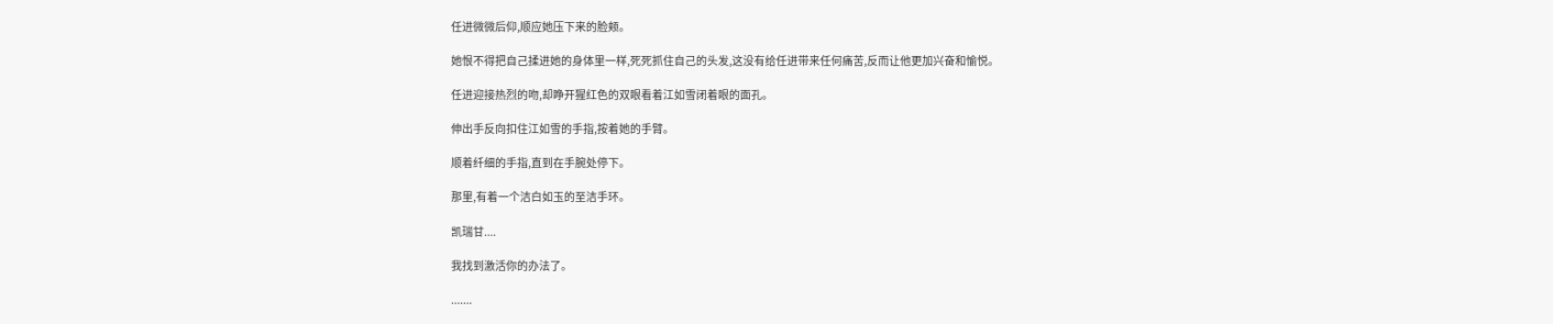任进微微后仰,顺应她压下来的脸颊。

她恨不得把自己揉进她的身体里一样,死死抓住自己的头发,这没有给任进带来任何痛苦,反而让他更加兴奋和愉悦。

任进迎接热烈的吻,却睁开猩红色的双眼看着江如雪闭着眼的面孔。

伸出手反向扣住江如雪的手指,按着她的手臂。

顺着纤细的手指,直到在手腕处停下。

那里,有着一个洁白如玉的至洁手环。

凯瑞甘....

我找到激活你的办法了。

.......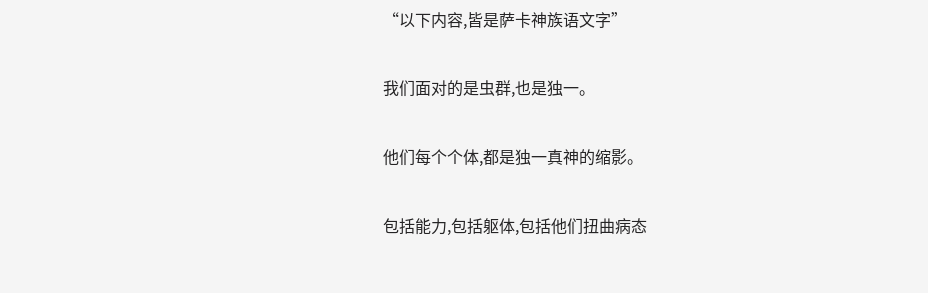“以下内容,皆是萨卡神族语文字”

我们面对的是虫群,也是独一。

他们每个个体,都是独一真神的缩影。

包括能力,包括躯体,包括他们扭曲病态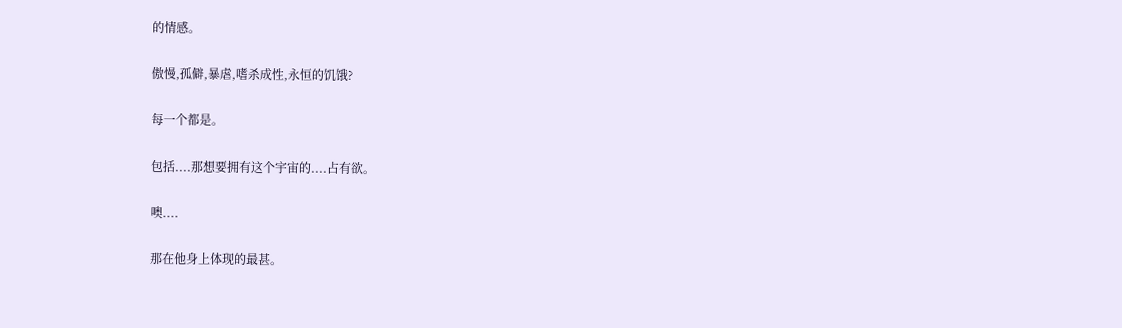的情感。

傲慢,孤僻,暴虐,嗜杀成性,永恒的饥饿?

每一个都是。

包括....那想要拥有这个宇宙的....占有欲。

噢....

那在他身上体现的最甚。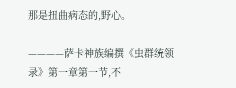那是扭曲病态的,野心。

————萨卡神族编撰《虫群统领录》第一章第一节,不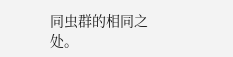同虫群的相同之处。